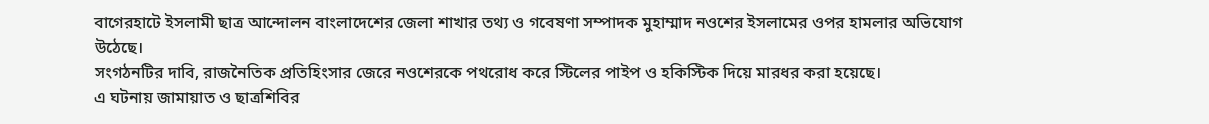বাগেরহাটে ইসলামী ছাত্র আন্দোলন বাংলাদেশের জেলা শাখার তথ্য ও গবেষণা সম্পাদক মুহাম্মাদ নওশের ইসলামের ওপর হামলার অভিযোগ উঠেছে।
সংগঠনটির দাবি, রাজনৈতিক প্রতিহিংসার জেরে নওশেরকে পথরোধ করে স্টিলের পাইপ ও হকিস্টিক দিয়ে মারধর করা হয়েছে।
এ ঘটনায় জামায়াত ও ছাত্রশিবির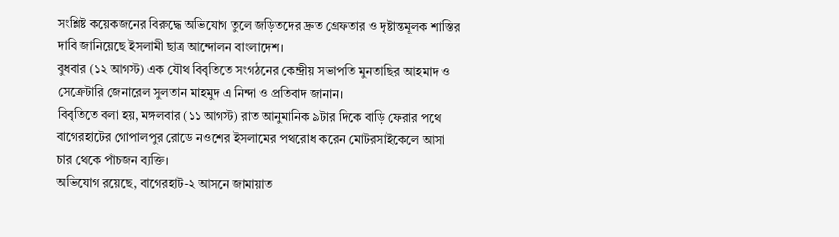সংশ্লিষ্ট কয়েকজনের বিরুদ্ধে অভিযোগ তুলে জড়িতদের দ্রুত গ্রেফতার ও দৃষ্টান্তমূলক শাস্তির দাবি জানিয়েছে ইসলামী ছাত্র আন্দোলন বাংলাদেশ।
বুধবার (১২ আগস্ট) এক যৌথ বিবৃতিতে সংগঠনের কেন্দ্রীয় সভাপতি মুনতাছির আহমাদ ও সেক্রেটারি জেনারেল সুলতান মাহমুদ এ নিন্দা ও প্রতিবাদ জানান।
বিবৃতিতে বলা হয়, মঙ্গলবার (১১ আগস্ট) রাত আনুমানিক ৯টার দিকে বাড়ি ফেরার পথে বাগেরহাটের গোপালপুর রোডে নওশের ইসলামের পথরোধ করেন মোটরসাইকেলে আসা চার থেকে পাঁচজন ব্যক্তি।
অভিযোগ রয়েছে, বাগেরহাট-২ আসনে জামায়াত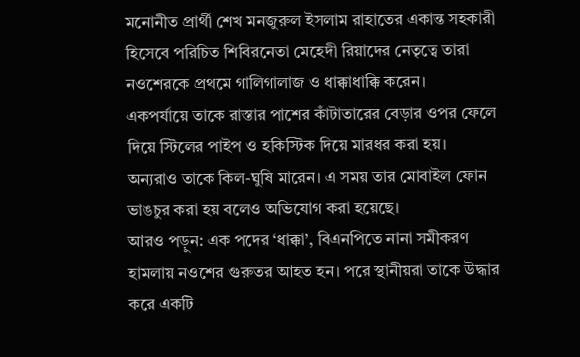মনোনীত প্রার্থী শেখ মনজুরুল ইসলাম রাহাতের একান্ত সহকারী হিসেবে পরিচিত শিবিরনেতা মেহেদী রিয়াদের নেতৃত্বে তারা নওশেরকে প্রথমে গালিগালাজ ও ধাক্কাধাক্কি করেন।
একপর্যায়ে তাকে রাস্তার পাশের কাঁটাতারের বেড়ার ওপর ফেলে দিয়ে স্টিলের পাইপ ও হকিস্টিক দিয়ে মারধর করা হয়। অন্যরাও তাকে কিল-ঘুষি মারেন। এ সময় তার মোবাইল ফোন ভাঙচুর করা হয় বলেও অভিযোগ করা হয়েছে।
আরও পড়ুন: এক পদের ‘ধাক্কা’, বিএনপিতে নানা সমীকরণ
হামলায় নওশের গুরুতর আহত হন। পরে স্থানীয়রা তাকে উদ্ধার করে একটি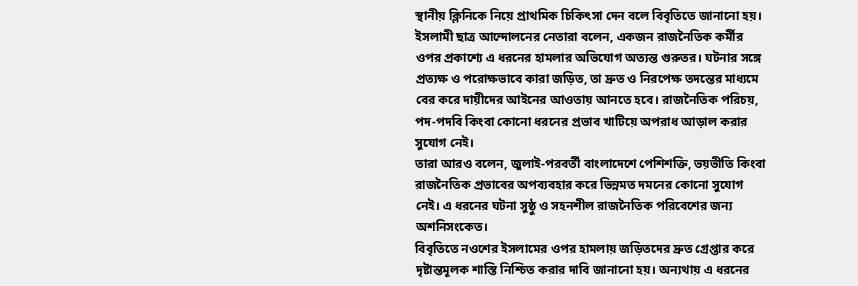স্থানীয় ক্লিনিকে নিয়ে প্রাথমিক চিকিৎসা দেন বলে বিবৃতিতে জানানো হয়।
ইসলামী ছাত্র আন্দোলনের নেতারা বলেন, একজন রাজনৈতিক কর্মীর ওপর প্রকাশ্যে এ ধরনের হামলার অভিযোগ অত্যন্ত গুরুতর। ঘটনার সঙ্গে প্রত্যক্ষ ও পরোক্ষভাবে কারা জড়িত, তা দ্রুত ও নিরপেক্ষ তদন্তের মাধ্যমে বের করে দায়ীদের আইনের আওতায় আনতে হবে। রাজনৈতিক পরিচয়, পদ-পদবি কিংবা কোনো ধরনের প্রভাব খাটিয়ে অপরাধ আড়াল করার সুযোগ নেই।
তারা আরও বলেন, জুলাই-পরবর্তী বাংলাদেশে পেশিশক্তি, ভয়ভীতি কিংবা রাজনৈতিক প্রভাবের অপব্যবহার করে ভিন্নমত দমনের কোনো সুযোগ নেই। এ ধরনের ঘটনা সুষ্ঠু ও সহনশীল রাজনৈতিক পরিবেশের জন্য অশনিসংকেত।
বিবৃতিতে নওশের ইসলামের ওপর হামলায় জড়িতদের দ্রুত গ্রেপ্তার করে দৃষ্টান্তমূলক শাস্তি নিশ্চিত করার দাবি জানানো হয়। অন্যথায় এ ধরনের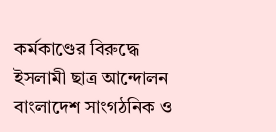কর্মকাণ্ডের বিরুদ্ধে ইসলামী ছাত্র আন্দোলন বাংলাদেশ সাংগঠনিক ও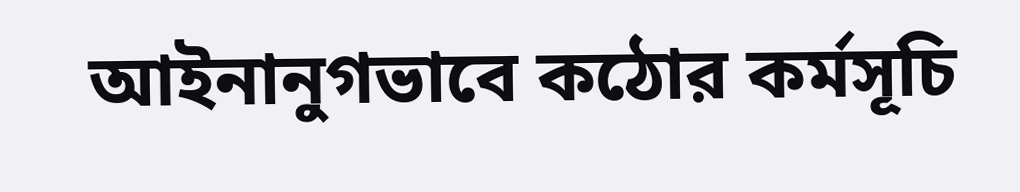আইনানুগভাবে কঠোর কর্মসূচি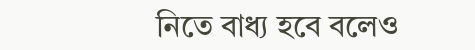নিতে বাধ্য হবে বলেও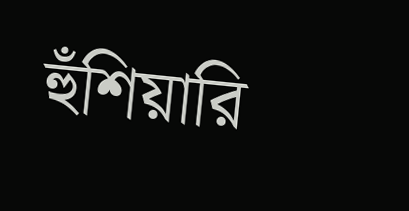হুঁশিয়ারি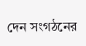দেন সংগঠনের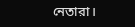নেতারা।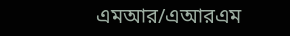এমআর/এআরএম